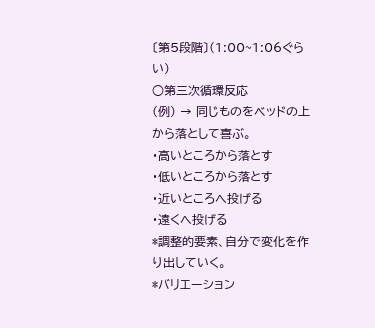〔第5段階〕(1:00~1:06ぐらい)
○第三次循環反応
(例) → 同じものをベッドの上から落として喜ぶ。
・高いところから落とす
・低いところから落とす
・近いところへ投げる
・遠くへ投げる
*調整的要素、自分で変化を作り出していく。
*バリエーション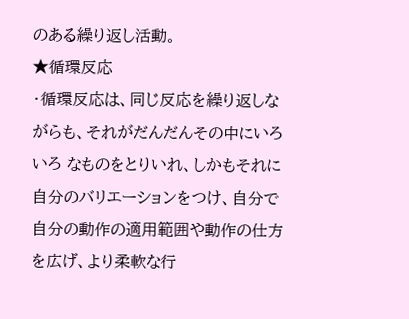のある繰り返し活動。
★循環反応
・循環反応は、同じ反応を繰り返しながらも、それがだんだんその中にいろいろ なものをとりいれ、しかもそれに自分のバリエーションをつけ、自分で自分の動作の適用範囲や動作の仕方を広げ、より柔軟な行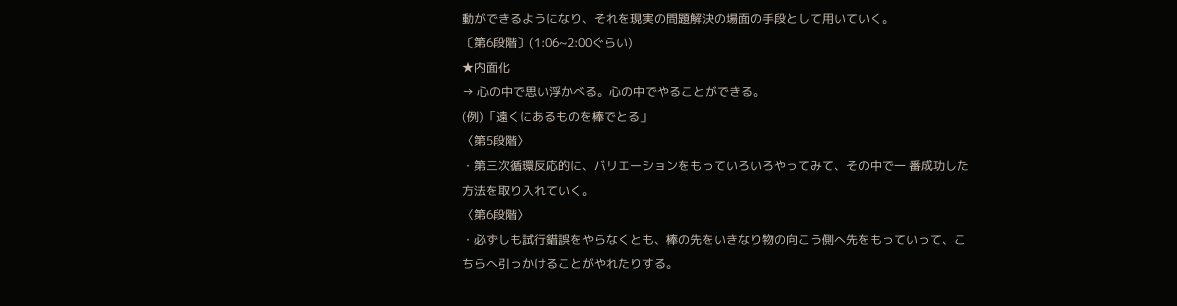動ができるようになり、それを現実の問題解決の場面の手段として用いていく。
〔第6段階〕(1:06~2:00ぐらい)
★内面化
→ 心の中で思い浮かべる。心の中でやることができる。
(例)「遠くにあるものを棒でとる」
〈第5段階〉
・第三次循環反応的に、バリエーションをもっていろいろやってみて、その中で一 番成功した方法を取り入れていく。
〈第6段階〉
・必ずしも試行錯誤をやらなくとも、棒の先をいきなり物の向こう側へ先をもっていって、こちらへ引っかけることがやれたりする。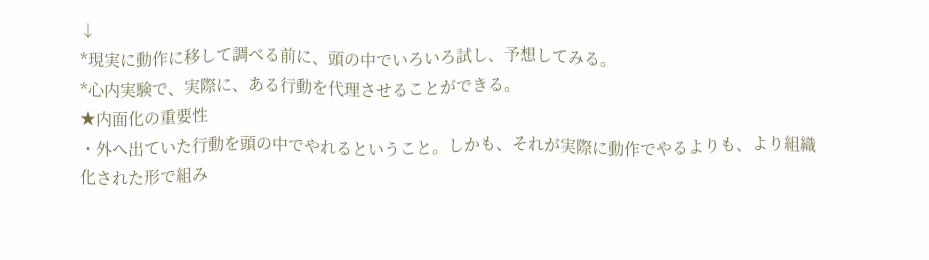↓
*現実に動作に移して調べる前に、頭の中でいろいろ試し、予想してみる。
*心内実験で、実際に、ある行動を代理させることができる。
★内面化の重要性
・外へ出ていた行動を頭の中でやれるということ。しかも、それが実際に動作でやるよりも、より組織化された形で組み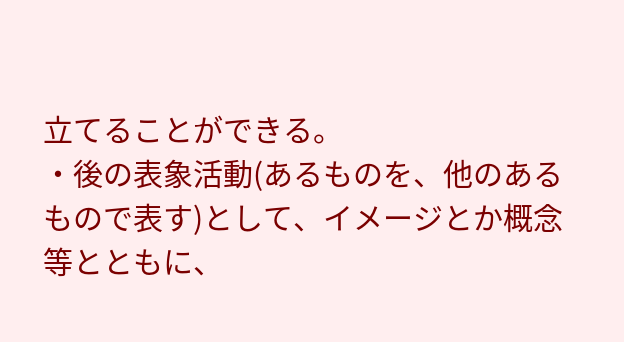立てることができる。
・後の表象活動(あるものを、他のあるもので表す)として、イメージとか概念等とともに、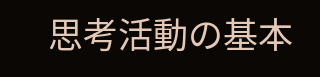思考活動の基本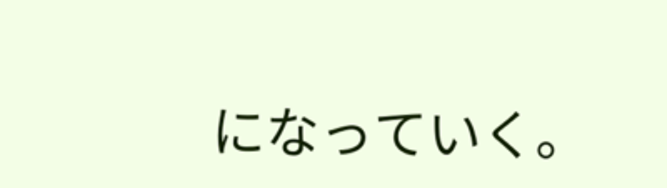になっていく。